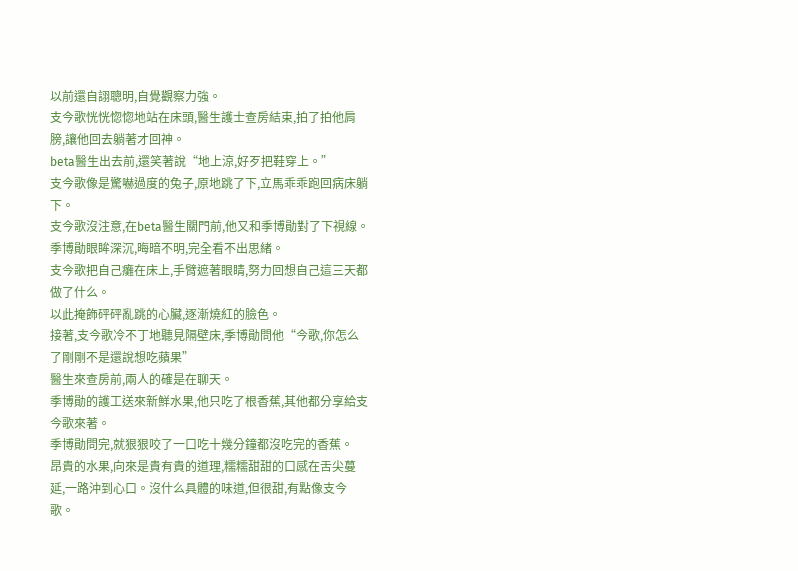以前還自詡聰明,自覺觀察力強。
支今歌恍恍惚惚地站在床頭,醫生護士查房結束,拍了拍他肩膀,讓他回去躺著才回神。
beta醫生出去前,還笑著說“地上涼,好歹把鞋穿上。”
支今歌像是驚嚇過度的兔子,原地跳了下,立馬乖乖跑回病床躺下。
支今歌沒注意,在beta醫生關門前,他又和季博勛對了下視線。季博勛眼眸深沉,晦暗不明,完全看不出思緒。
支今歌把自己癱在床上,手臂遮著眼睛,努力回想自己這三天都做了什么。
以此掩飾砰砰亂跳的心臟,逐漸燒紅的臉色。
接著,支今歌冷不丁地聽見隔壁床,季博勛問他“今歌,你怎么了剛剛不是還說想吃蘋果”
醫生來查房前,兩人的確是在聊天。
季博勛的護工送來新鮮水果,他只吃了根香蕉,其他都分享給支今歌來著。
季博勛問完,就狠狠咬了一口吃十幾分鐘都沒吃完的香蕉。
昂貴的水果,向來是貴有貴的道理,糯糯甜甜的口感在舌尖蔓延,一路沖到心口。沒什么具體的味道,但很甜,有點像支今歌。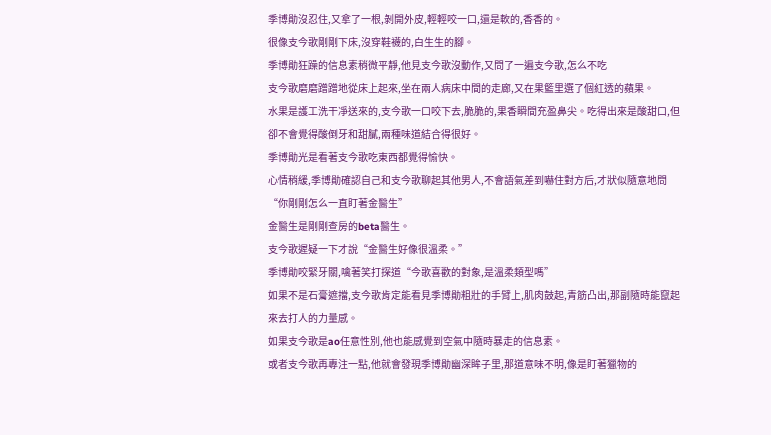季博勛沒忍住,又拿了一根,剝開外皮,輕輕咬一口,還是軟的,香香的。
很像支今歌剛剛下床,沒穿鞋襪的,白生生的腳。
季博勛狂躁的信息素稍微平靜,他見支今歌沒動作,又問了一遍支今歌,怎么不吃
支今歌磨磨蹭蹭地從床上起來,坐在兩人病床中間的走廊,又在果籃里選了個紅透的蘋果。
水果是護工洗干凈送來的,支今歌一口咬下去,脆脆的,果香瞬間充盈鼻尖。吃得出來是酸甜口,但卻不會覺得酸倒牙和甜膩,兩種味道結合得很好。
季博勛光是看著支今歌吃東西都覺得愉快。
心情稍緩,季博勛確認自己和支今歌聊起其他男人,不會語氣差到嚇住對方后,才狀似隨意地問“你剛剛怎么一直盯著金醫生”
金醫生是剛剛查房的beta醫生。
支今歌遲疑一下才說“金醫生好像很溫柔。”
季博勛咬緊牙關,噙著笑打探道“今歌喜歡的對象,是溫柔類型嗎”
如果不是石膏遮擋,支今歌肯定能看見季博勛粗壯的手臂上,肌肉鼓起,青筋凸出,那副隨時能竄起來去打人的力量感。
如果支今歌是ao任意性別,他也能感覺到空氣中隨時暴走的信息素。
或者支今歌再專注一點,他就會發現季博勛幽深眸子里,那道意味不明,像是盯著獵物的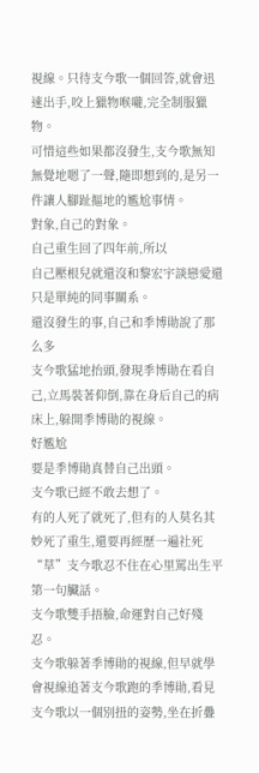視線。只待支今歌一個回答,就會迅速出手,咬上獵物喉嚨,完全制服獵物。
可惜這些如果都沒發生,支今歌無知無覺地嗯了一聲,隨即想到的,是另一件讓人腳趾摳地的尷尬事情。
對象,自己的對象。
自己重生回了四年前,所以
自己壓根兒就還沒和黎宏宇談戀愛還只是單純的同事關系。
還沒發生的事,自己和季博勛說了那么多
支今歌猛地抬頭,發現季博勛在看自己,立馬裝著仰倒,靠在身后自己的病床上,躲開季博勛的視線。
好尷尬
要是季博勛真替自己出頭。
支今歌已經不敢去想了。
有的人死了就死了,但有的人莫名其妙死了重生,還要再經歷一遍社死
“草”支今歌忍不住在心里罵出生平第一句臟話。
支今歌雙手捂臉,命運對自己好殘忍。
支今歌躲著季博勛的視線,但早就學會視線追著支今歌跑的季博勛,看見支今歌以一個別扭的姿勢,坐在折疊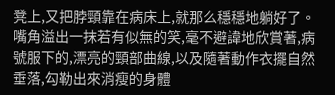凳上,又把脖頸靠在病床上,就那么穩穩地躺好了。
嘴角溢出一抹若有似無的笑,毫不避諱地欣賞著,病號服下的,漂亮的頸部曲線,以及隨著動作衣擺自然垂落,勾勒出來消瘦的身體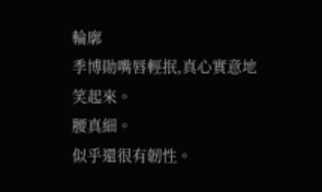輪廓
季博勛嘴唇輕抿,真心實意地笑起來。
腰真細。
似乎還很有韌性。